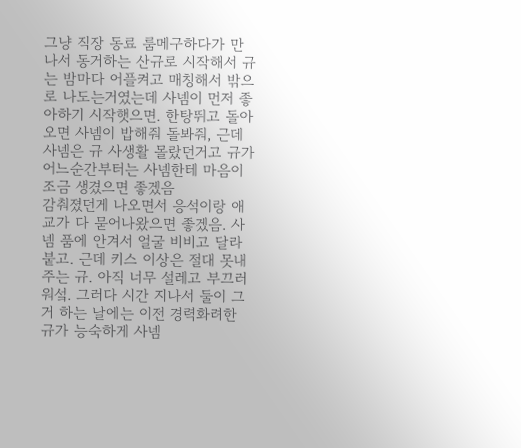그냥 직장 동료 룸메구하다가 만나서 동거하는 산규로 시작해서 규는 밤마다 어플켜고 매칭해서 밖으로 나도는거였는데 사넴이 먼저 좋아하기 시작햇으면. 한탕뛰고 돌아오면 사넴이 밥해줘 돌봐줘, 근데 사넴은 규 사생활 몰랐던거고 규가 어느순간부터는 사넴한테 마음이 조금 생겼으면 좋겠음
감춰졌던게 나오면서 응석이랑 애교가 다 묻어나왔으면 좋겠음. 사넴 품에 안겨서 얼굴 비비고 달라붙고. 근데 키스 이상은 절대 못내주는 규. 아직 너무 설레고 부끄러워섴. 그러다 시간 지나서 둘이 그거 하는 날에는 이전 경력화려한 규가 능숙하게 사넴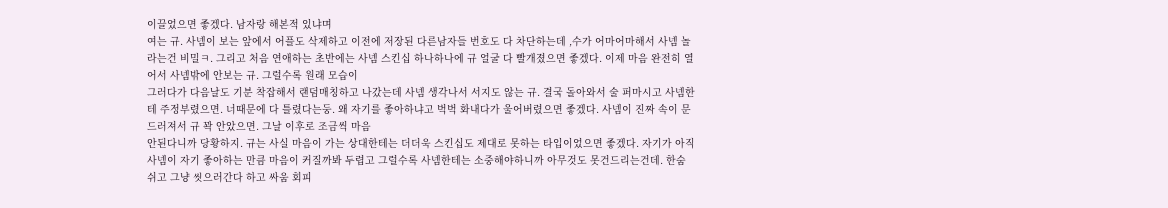이끌었으면 좋겠다. 남자랑 해본적 있냐며
여는 규. 사넴이 보는 앞에서 어플도 삭제하고 이전에 저장된 다른남자들 번호도 다 차단하는데 ,수가 어마어마해서 사넴 놀라는건 비밀ㅋ. 그리고 처음 연애하는 초반에는 사넴 스킨십 하나하나에 규 얼굴 다 빨개졌으면 좋겠다. 이제 마음 완전히 열어서 사넴밖에 안보는 규. 그럴수록 원래 모습이
그러다가 다음날도 기분 착잡해서 랜덤매칭하고 나갔는데 사넴 생각나서 서지도 않는 규. 결국 돌아와서 술 퍼마시고 사넴한테 주정부렸으면. 너때문에 다 틀렸다는둥. 왜 자기를 좋아하냐고 벅벅 화내다가 울어버렸으면 좋겠다. 사넴이 진짜 속이 문드러져서 규 꽉 안았으면. 그날 이후로 조금씩 마음
안된다니까 당황하지. 규는 사실 마음이 가는 상대한테는 더더욱 스킨십도 제대로 못하는 타입이었으면 좋겠다. 자기가 아직 사넴이 자기 좋아하는 만큼 마음이 커질까봐 두렵고 그럴수록 사넴한테는 소중해야하니까 아무것도 못건드리는건데. 한숨쉬고 그냥 씻으러간다 하고 싸움 회피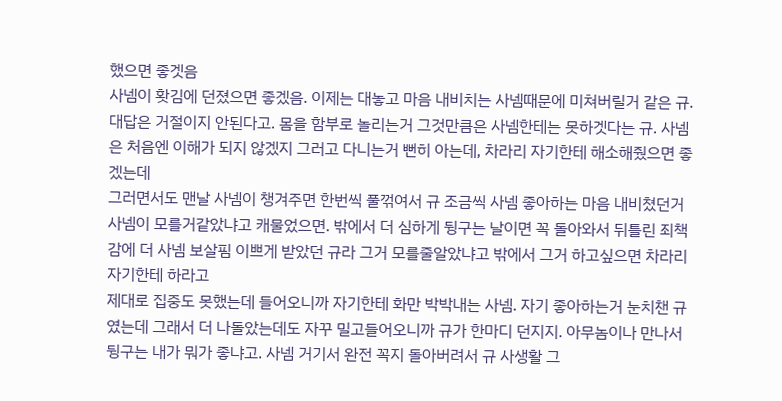했으면 좋겟음
사넴이 홧김에 던졌으면 좋겠음. 이제는 대놓고 마음 내비치는 사넴때문에 미쳐버릴거 같은 규. 대답은 거절이지 안된다고. 몸을 함부로 놀리는거 그것만큼은 사넴한테는 못하겟다는 규. 사넴은 처음엔 이해가 되지 않겠지 그러고 다니는거 뻔히 아는데, 차라리 자기한테 해소해줬으면 좋겠는데
그러면서도 맨날 사넴이 챙겨주면 한번씩 풀꺾여서 규 조금씩 사넴 좋아하는 마음 내비쳤던거 사넴이 모를거같았냐고 캐물었으면. 밖에서 더 심하게 뒹구는 날이면 꼭 돌아와서 뒤틀린 죄책감에 더 사넴 보살핌 이쁘게 받았던 규라 그거 모를줄알았냐고 밖에서 그거 하고싶으면 차라리 자기한테 하라고
제대로 집중도 못했는데 들어오니까 자기한테 화만 박박내는 사넴. 자기 좋아하는거 눈치챈 규였는데 그래서 더 나돌았는데도 자꾸 밀고들어오니까 규가 한마디 던지지. 아무놈이나 만나서 뒹구는 내가 뭐가 좋냐고. 사넴 거기서 완전 꼭지 돌아버려서 규 사생활 그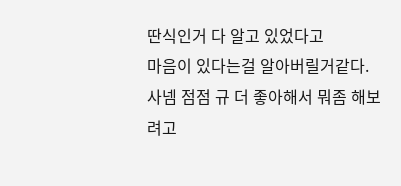딴식인거 다 알고 있었다고
마음이 있다는걸 알아버릴거같다. 사넴 점점 규 더 좋아해서 뭐좀 해보려고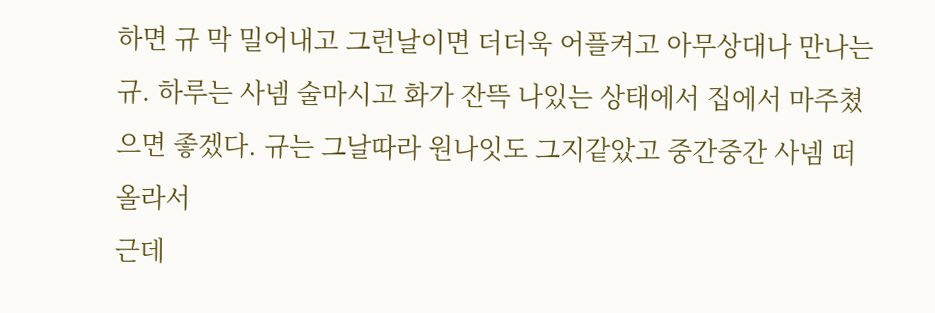하면 규 막 밀어내고 그런날이면 더더욱 어플켜고 아무상대나 만나는 규. 하루는 사넴 술마시고 화가 잔뜩 나있는 상태에서 집에서 마주쳤으면 좋겠다. 규는 그날따라 원나잇도 그지같았고 중간중간 사넴 떠올라서
근데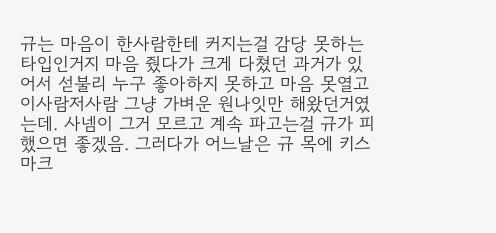규는 마음이 한사람한테 커지는걸 감당 못하는 타입인거지 마음 줬다가 크게 다쳤던 과거가 있어서 섣불리 누구 좋아하지 못하고 마음 못열고 이사람저사람 그냥 가벼운 원나잇만 해왔던거였는데. 사넴이 그거 모르고 계속 파고는걸 규가 피했으면 좋겠음. 그러다가 어느날은 규 목에 키스마크